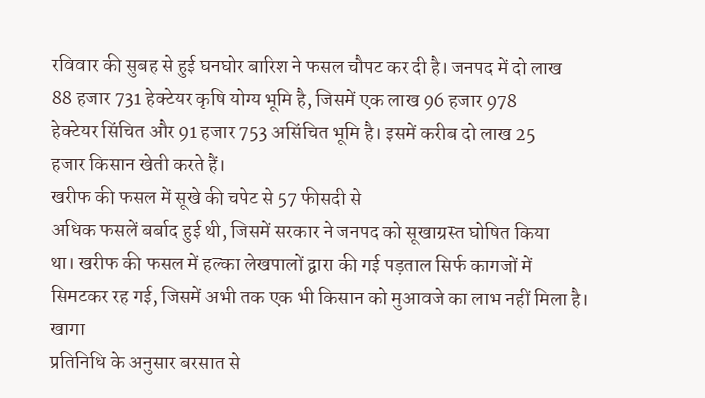रविवार की सुबह से हुई घनघोर बारिश ने फसल चौपट कर दी है। जनपद में दो लाख
88 हजार 731 हेक्टेयर कृषि योग्य भूमि है, जिसमें एक लाख 96 हजार 978
हेक्टेयर सिंचित और 91 हजार 753 असिंचित भूमि है। इसमें करीब दो लाख 25
हजार किसान खेती करते हैं।
खरीफ की फसल में सूखे की चपेट से 57 फीसदी से
अधिक फसलें बर्बाद हुई थी, जिसमें सरकार ने जनपद को सूखाग्रस्त घोषित किया
था। खरीफ की फसल में हल्का लेखपालों द्वारा की गई पड़ताल सिर्फ कागजों में
सिमटकर रह गई, जिसमें अभी तक एक भी किसान को मुआवजे का लाभ नहीं मिला है।
खागा
प्रतिनिधि के अनुसार बरसात से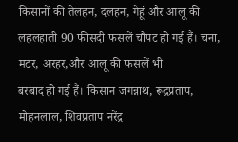किसानों की तेलहन, दलहन, गेहूं और आलू की
लहलहाती 90 फीसदी फसलें चौपट हो गई हैं। चना, मटर, अरहर,और आलू की फसलें भी
बरबाद हो गई हैं। किसान जगन्नाथ, रूद्रप्रताप, मोहनलाल, शिवप्रताप नरेंद्र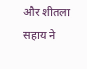और शीतला सहाय ने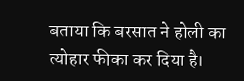बताया कि बरसात ने होली का त्योहार फीका कर दिया है।